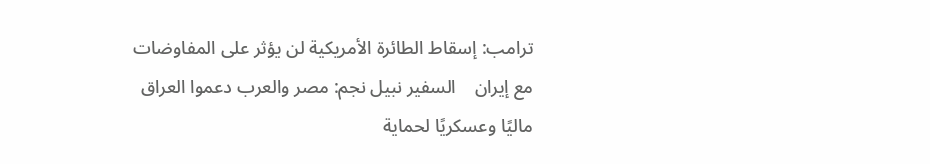ترامب: إسقاط الطائرة الأمريكية لن يؤثر على المفاوضات مع إيران    السفير نبيل نجم: مصر والعرب دعموا العراق ماليًا وعسكريًا لحماية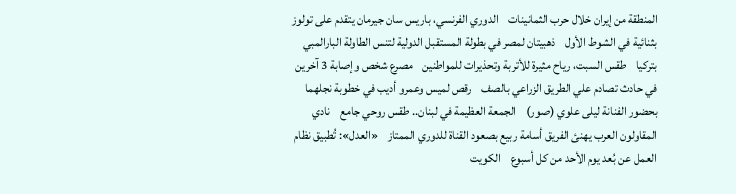المنطقة من إيران خلال حرب الثمانينات    الدوري الفرنسي، باريس سان جيرمان يتقدم على تولوز بثنائية في الشوط الأول    ذهبيتان لمصر في بطولة المستقبل الدولية لتنس الطاولة البارالمبي بتركيا    طقس السبت، رياح مثيرة للأتربة وتحذيرات للمواطنين    مصرع شخص وإصابة 3 آخرين في حادث تصادم علي الطريق الزراعي بالصف    رقص لميس وعمرو أديب في خطوبة نجلهما بحضور الفنانة ليلى علوي (صور)    الجمعة العظيمة في لبنان.. طقس روحي جامع    نادي المقاولون العرب يهنئ الفريق أسامة ربيع بصعود القناة للدوري الممتاز    «العدل»: تُطبيق نظام العمل عن بُعد يوم الأحد من كل أسبوع    الكويت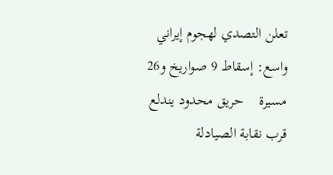تعلن التصدي لهجوم إيراني واسع: إسقاط 9 صواريخ و26 مسيرة    حريق محدود يندلع قرب نقابة الصيادلة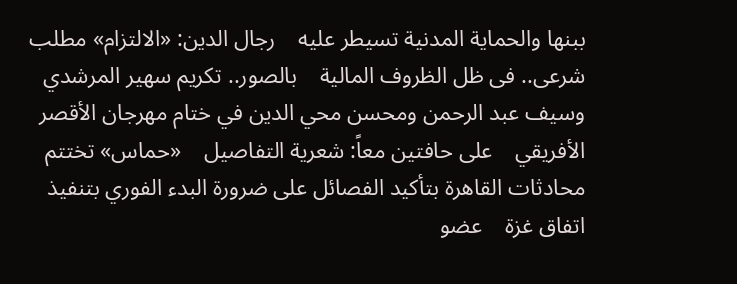ببنها والحماية المدنية تسيطر عليه    رجال الدين: «الالتزام» مطلب شرعى.. فى ظل الظروف المالية    بالصور.. تكريم سهير المرشدي وسيف عبد الرحمن ومحسن محي الدين في ختام مهرجان الأقصر الأفريقي    على حافتين معاً: شعرية التفاصيل    «حماس» تختتم محادثات القاهرة بتأكيد الفصائل على ضرورة البدء الفوري بتنفيذ اتفاق غزة    عضو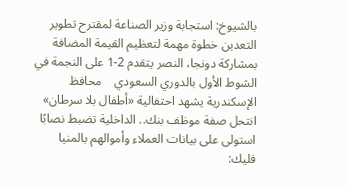بالشيوخ: استجابة وزير الصناعة لمقترح تطوير التعدين خطوة مهمة لتعظيم القيمة المضافة    بمشاركة دونجا، النصر يتقدم 2-1 على النجمة في الشوط الأول بالدوري السعودي    محافظ الإسكندرية يشهد احتفالية «أطفال بلا سرطان»    انتحل صفة موظف بنك.. الداخلية تضبط نصابًا استولى على بيانات العملاء وأموالهم بالمنيا    فليك: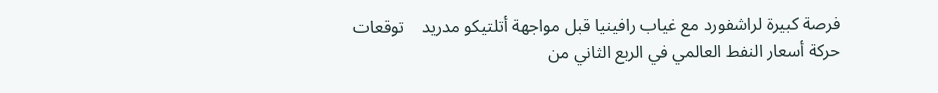فرصة كبيرة لراشفورد مع غياب رافينيا قبل مواجهة أتلتيكو مدريد    توقعات حركة أسعار النفط العالمي في الربع الثاني من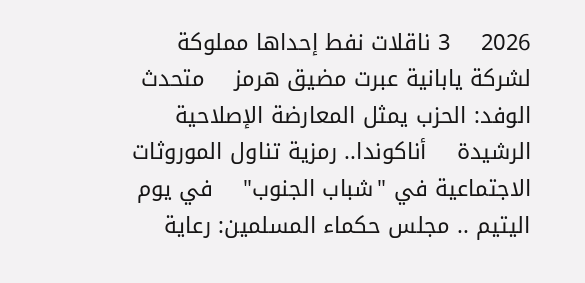2026    3 ناقلات نفط إحداها مملوكة لشركة يابانية عبرت مضيق هرمز    متحدث الوفد: الحزب يمثل المعارضة الإصلاحية الرشيدة    أناكوندا.. رمزية تناول الموروثات الاجتماعية في "شباب الجنوب"    في يوم اليتيم .. مجلس حكماء المسلمين: رعاية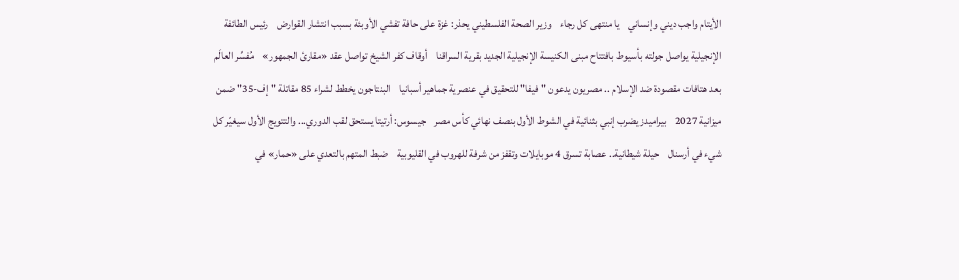الأيتام واجب ديني وإنساني    يا منتهى كل رجاء    وزير الصحة الفلسطيني يحذر: غزة على حافة تفشي الأوبئة بسبب انتشار القوارض    رئيس الطائفة الإنجيلية يواصل جولته بأسيوط بافتتاح مبنى الكنيسة الإنجيلية الجديد بقرية السراقنا    أوقاف كفر الشيخ تواصل عقد «مقارئ الجمهور»    مُفسِّر العالَم    بعد هتافات مقصودة ضد الإسلام .. مصريون يدعون "فيفا" للتحقيق في عنصرية جماهير أسبانيا    البنتاجون يخطط لشراء 85 مقاتلة "إف-35" ضمن ميزانية 2027    بيراميدز يضرب إنبي بثنائية في الشوط الأول بنصف نهائي كأس مصر    جيسوس: أرتيتا يستحق لقب الدوري... والتتويج الأول سيغيّر كل شيء في أرسنال    حيلة شيطانية.. عصابة تسرق 4 موبايلات وتقفز من شرفة للهروب في القليوبية    ضبط المتهم بالتعدي على «حمار» في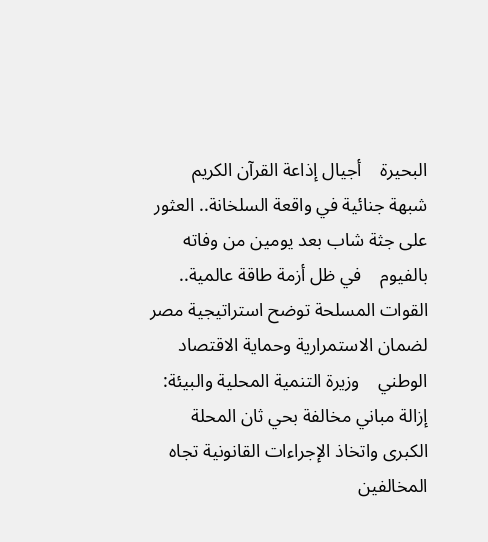البحيرة    أجيال إذاعة القرآن الكريم    شبهة جنائية في واقعة السلخانة.. العثور على جثة شاب بعد يومين من وفاته بالفيوم    في ظل أزمة طاقة عالمية.. القوات المسلحة توضح استراتيجية مصر لضمان الاستمرارية وحماية الاقتصاد الوطني    وزيرة التنمية المحلية والبيئة: إزالة مباني مخالفة بحي ثان المحلة الكبرى واتخاذ الإجراءات القانونية تجاه المخالفين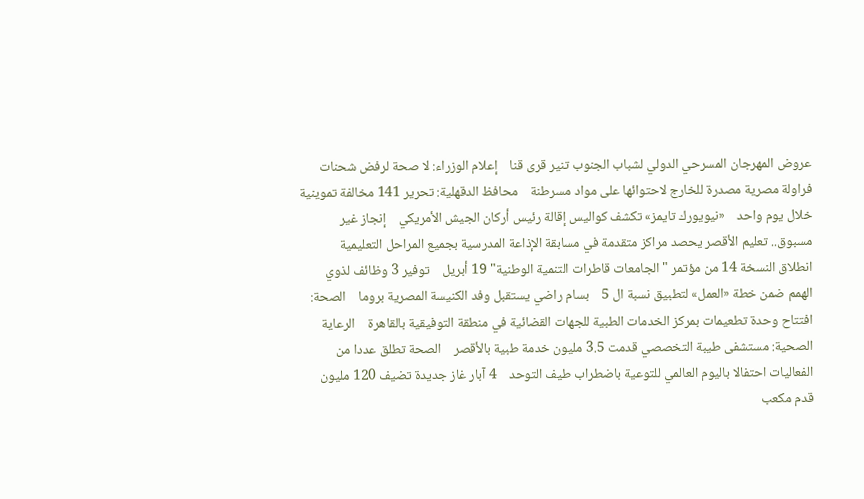عروض المهرجان المسرحي الدولي لشباب الجنوب تنير قرى قنا    إعلام الوزراء: لا صحة لرفض شحنات فراولة مصرية مصدرة للخارج لاحتوائها على مواد مسرطنة    محافظ الدقهلية: تحرير 141 مخالفة تموينية خلال يوم واحد    «نيويورك تايمز» تكشف كواليس إقالة رئيس أركان الجيش الأمريكي    إنجاز غير مسبوق.. تعليم الأقصر يحصد مراكز متقدمة في مسابقة الإذاعة المدرسية بجميع المراحل التعليمية    انطلاق النسخة 14 من مؤتمر "الجامعات قاطرات التنمية الوطنية" 19 أبريل    توفير 3 وظائف لذوي الهمم ضمن خطة «العمل» لتطبيق نسبة ال 5    بسام راضي يستقبل وفد الكنيسة المصرية بروما    الصحة: افتتاح وحدة تطعيمات بمركز الخدمات الطبية للجهات القضائية في منطقة التوفيقية بالقاهرة    الرعاية الصحية: مستشفى طيبة التخصصي قدمت 3.5 مليون خدمة طبية بالأقصر    الصحة تطلق عددا من الفعاليات احتفالا باليوم العالمي للتوعية باضطراب طيف التوحد    4 آبار غاز جديدة تضيف 120 مليون قدم مكعب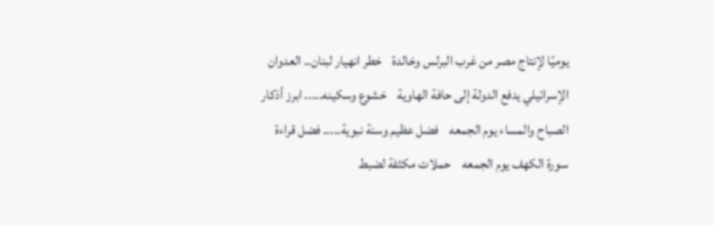يوميًا لإنتاج مصر من غرب البرلس وخالدة    خطر انهيار لبنان.. العدوان الإسرائيلي يدفع الدولة إلى حافة الهاوية    خشوع وسكينه..... ابرز أذكار الصباح والمساء يوم الجمعه    فضل عظيم وسنة نبوية..... فضل قراءة سورة الكهف يوم الجمعه    حملات مكثفة لضبط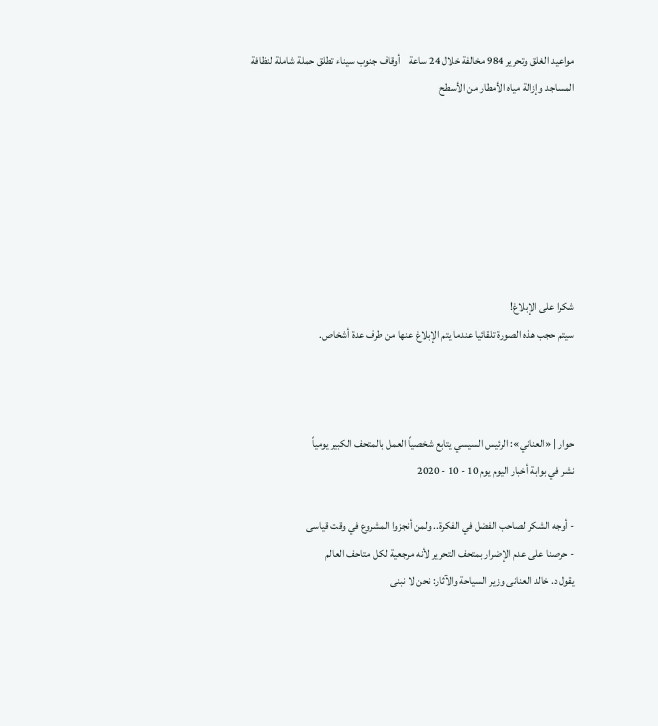مواعيد الغلق وتحرير 984 مخالفة خلال 24 ساعة    أوقاف جنوب سيناء تطلق حملة شاملة لنظافة المساجد وإزالة مياه الأمطار من الأسطح







شكرا على الإبلاغ!
سيتم حجب هذه الصورة تلقائيا عندما يتم الإبلاغ عنها من طرف عدة أشخاص.



حوار | «العناني»: الرئيس السيسي يتابع شخصياً العمل بالمتحف الكبير يومياً
نشر في بوابة أخبار اليوم يوم 10 - 10 - 2020

- أوجه الشكر لصاحب الفضل في الفكرة.. ولمن أنجزوا المشروع في وقت قياسى
- حرصنا على عدم الإضرار بمتحف التحرير لأنه مرجعية لكل متاحف العالم
يقول د. خالد العنانى وزير السياحة والآثار: نحن لا نبنى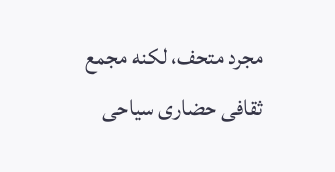مجرد متحف، لكنه مجمع ثقافى حضارى سياحى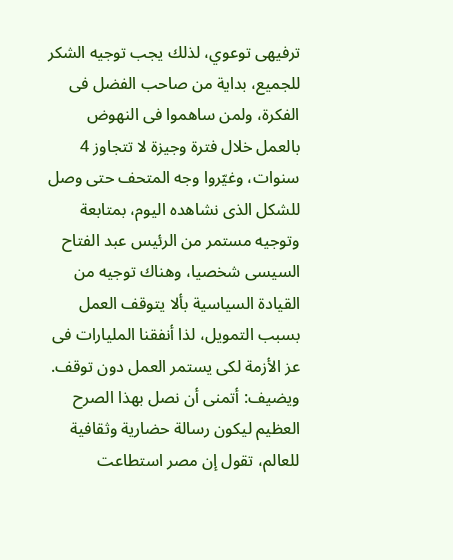ترفيهى توعوي، لذلك يجب توجيه الشكر للجميع، بداية من صاحب الفضل فى الفكرة، ولمن ساهموا فى النهوض بالعمل خلال فترة وجيزة لا تتجاوز 4 سنوات، وغيّروا وجه المتحف حتى وصل للشكل الذى نشاهده اليوم، بمتابعة وتوجيه مستمر من الرئيس عبد الفتاح السيسى شخصيا، وهناك توجيه من القيادة السياسية بألا يتوقف العمل بسبب التمويل، لذا أنفقنا المليارات فى عز الأزمة لكى يستمر العمل دون توقف.
ويضيف: أتمنى أن نصل بهذا الصرح العظيم ليكون رسالة حضارية وثقافية للعالم، تقول إن مصر استطاعت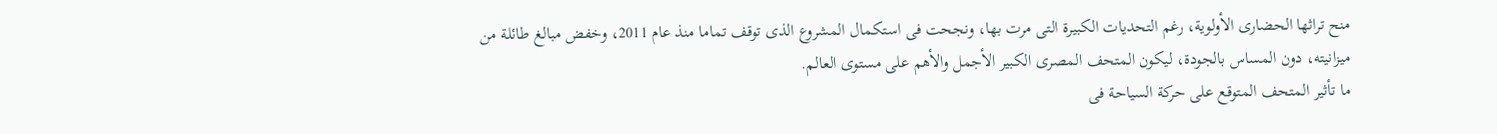منح تراثها الحضارى الأولوية، رغم التحديات الكبيرة التى مرت بها، ونجحت فى استكمال المشروع الذى توقف تماما منذ عام 2011، وخفض مبالغ طائلة من ميزانيته، دون المساس بالجودة، ليكون المتحف المصرى الكبير الأجمل والأهم على مستوى العالم.
ما تأثير المتحف المتوقع على حركة السياحة فى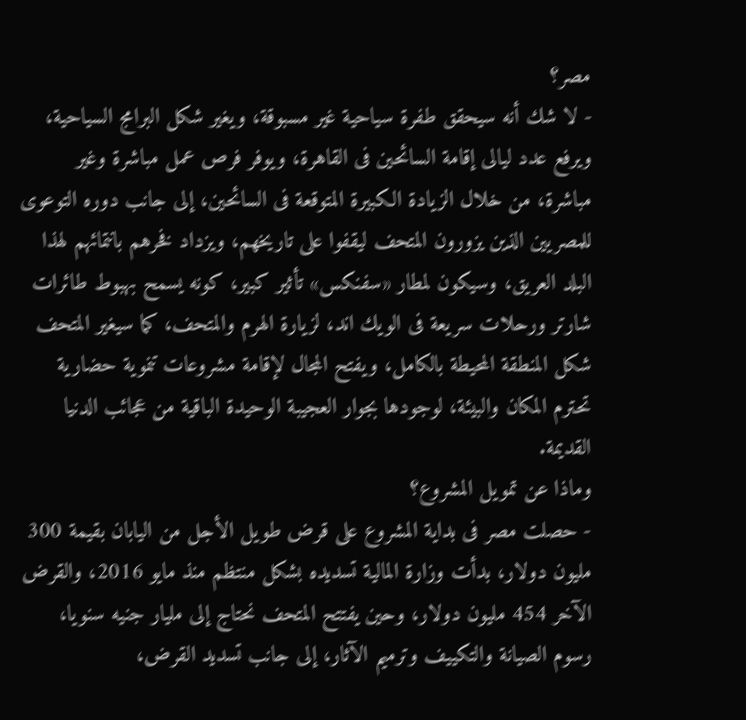مصر؟
- لا شك أنه سيحقق طفرة سياحية غير مسبوقة، ويغير شكل البرامج السياحية، ويرفع عدد ليالى إقامة السائحين فى القاهرة، ويوفر فرص عمل مباشرة وغير مباشرة، من خلال الزيادة الكبيرة المتوقعة فى السائحين، إلى جانب دوره التوعوى للمصريين الذين يزورون المتحف ليقفوا على تاريخهم، ويزداد فخرهم بانتمائهم لهذا البلد العريق، وسيكون لمطار «سفنكس» تأثير كبير، كونه يسمح بهبوط طائرات شارتر ورحلات سريعة فى الويك اند، لزيارة الهرم والمتحف، كما سيغير المتحف شكل المنطقة المحيطة بالكامل، ويفتح المجال لإقامة مشروعات تنموية حضارية تحترم المكان والبيئة، لوجودها بجوار العجيبة الوحيدة الباقية من عجائب الدنيا القديمة.
وماذا عن تمويل المشروع؟
- حصلت مصر فى بداية المشروع على قرض طويل الأجل من اليابان بقيمة 300 مليون دولار، بدأت وزارة المالية تسديده بشكل منتظم منذ مايو 2016، والقرض الآخر 454 مليون دولار، وحين يفتتح المتحف نحتاج إلى مليار جنيه سنويا، رسوم الصيانة والتكييف وترميم الآثار، إلى جانب تسديد القرض،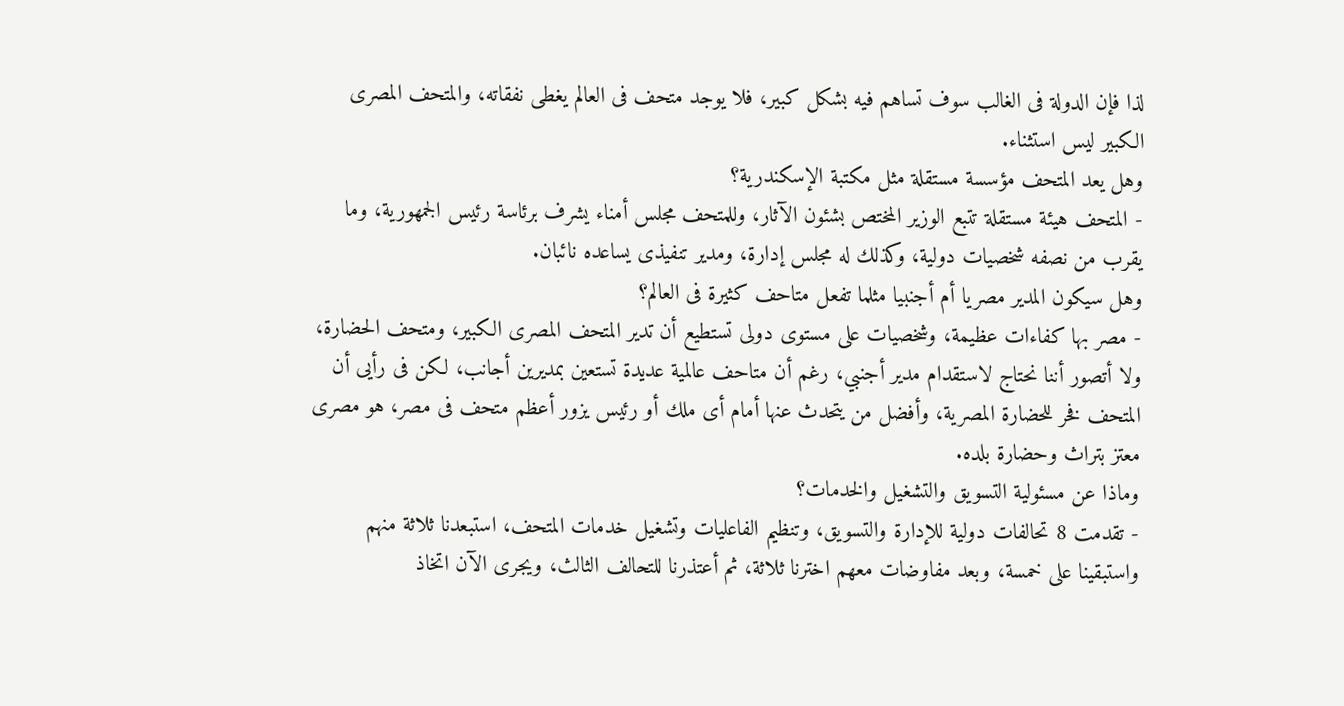لذا فإن الدولة فى الغالب سوف تساهم فيه بشكل كبير، فلا يوجد متحف فى العالم يغطى نفقاته، والمتحف المصرى الكبير ليس استثناء.
وهل يعد المتحف مؤسسة مستقلة مثل مكتبة الإسكندرية؟
- المتحف هيئة مستقلة تتبع الوزير المختص بشئون الآثار، وللمتحف مجلس أمناء يشرف برئاسة رئيس الجمهورية، وما يقرب من نصفه شخصيات دولية، وكذلك له مجلس إدارة، ومدير تنفيذى يساعده نائبان.
وهل سيكون المدير مصريا أم أجنبيا مثلما تفعل متاحف كثيرة فى العالم؟
- مصر بها كفاءات عظيمة، وشخصيات على مستوى دولى تستطيع أن تدير المتحف المصرى الكبير، ومتحف الحضارة، ولا أتصور أننا نحتاج لاستقدام مدير أجنبي، رغم أن متاحف عالمية عديدة تستعين بمديرين أجانب، لكن فى رأيى أن المتحف فخر للحضارة المصرية، وأفضل من يتحدث عنها أمام أى ملك أو رئيس يزور أعظم متحف فى مصر، هو مصرى معتز بتراث وحضارة بلده.
وماذا عن مسئولية التسويق والتشغيل والخدمات؟
- تقدمت 8 تحالفات دولية للإدارة والتسويق، وتنظيم الفاعليات وتشغيل خدمات المتحف، استبعدنا ثلاثة منهم واستبقينا على خمسة، وبعد مفاوضات معهم اخترنا ثلاثة، ثم أعتذرنا للتحالف الثالث، ويجرى الآن اتخاذ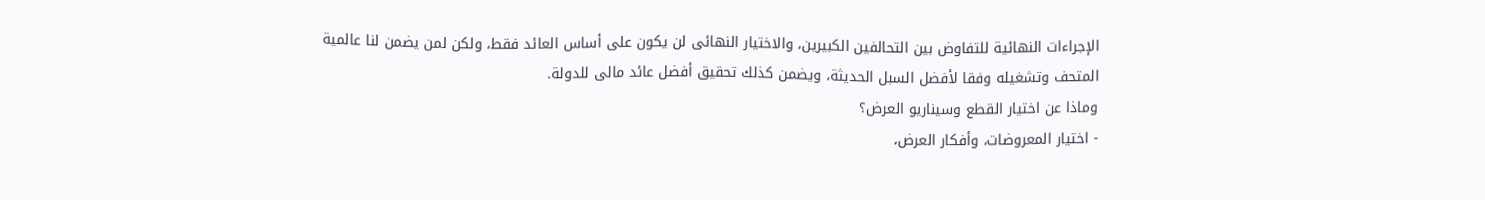الإجراءات النهائية للتفاوض بين التحالفين الكبيرين، والاختيار النهائى لن يكون على أساس العائد فقط، ولكن لمن يضمن لنا عالمية المتحف وتشغيله وفقا لأفضل السبل الحديثة، ويضمن كذلك تحقيق أفضل عائد مالى للدولة.
وماذا عن اختيار القطع وسيناريو العرض؟
- اختيار المعروضات، وأفكار العرض،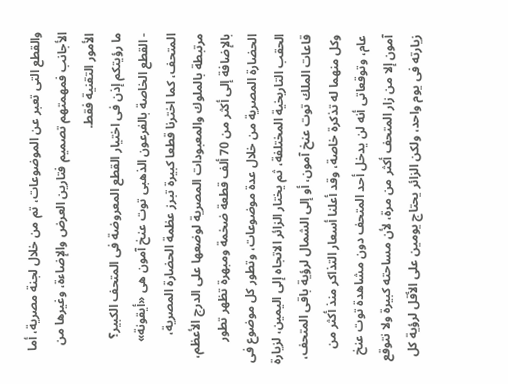والقطع التى تعبر عن الموضوعات، تم من خلال لجنة مصرية، أما الأجانب فمهمتهم تصميم فتارين العرض والإضاءة، وغيرها من الأمور التقنية فقط.
ما رؤيتكم إذن فى اختيار القطع المعروضة فى المتحف الكبير؟
- القطع الخاصة بالفرعون الذهبى توت عنخ آمون هى «أيقونة» المتحف، كما اخترنا قطعا كبيرة تبرز عظمة الحضارة المصرية، مرتبطة بالملوك والمعبودات المصرية لوضعها على الدرج الأعظم، بالإضافة إلى أكثر من 70 ألف قطعة ضخمة ومبهرة تظهر تطور الحضارة المصرية من خلال عدة موضوعات، وتطور كل موضوع فى الحقب التاريخية المختلفة، ثم يختار الزائر الاتجاه إلى اليمين، لزيارة قاعات الملك توت عنخ آمون، أو إلى الشمال لرؤية باقى المتحف، وكل منهما له تذكرة خاصة، وقد أعلنا أسعار التذاكر منذ أكثر من عام، وتوقعاتى أنه لن يدخل أحد المتحف دون مشاهدة توت عنخ آمون إلا من زار المتحف أكثر من مرة، لأن مساحته كبيرة ولا نتوقع زيارته فى يوم واحد، ولكن الزائر يحتاج يومين على الأقل لرؤية كل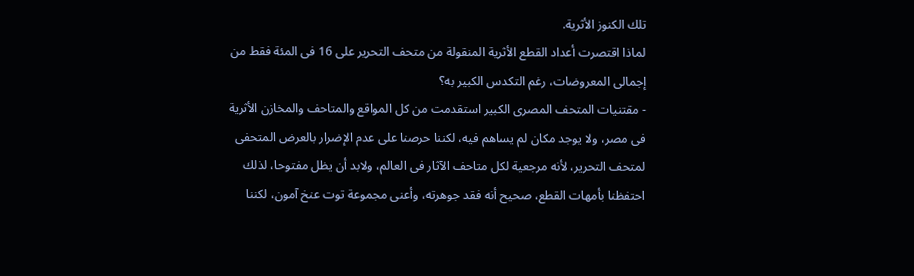تلك الكنوز الأثرية.
لماذا اقتصرت أعداد القطع الأثرية المنقولة من متحف التحرير على 16 فى المئة فقط من إجمالى المعروضات، رغم التكدس الكبير به؟
- مقتنيات المتحف المصرى الكبير استقدمت من كل المواقع والمتاحف والمخازن الأثرية فى مصر، ولا يوجد مكان لم يساهم فيه، لكننا حرصنا على عدم الإضرار بالعرض المتحفى لمتحف التحرير، لأنه مرجعية لكل متاحف الآثار فى العالم، ولابد أن يظل مفتوحا، لذلك احتفظنا بأمهات القطع، صحيح أنه فقد جوهرته، وأعنى مجموعة توت عنخ آمون، لكننا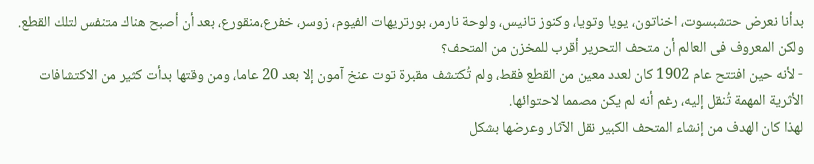بدأنا نعرض حتشبسوت، اخناتون، يويا وتويا، وكنوز تانيس، ولوحة نارمر، بورتريهات الفيوم، زوسر، خفرع،منقورع، بعد أن أصبح هناك متنفس لتلك القطع.
ولكن المعروف فى العالم أن متحف التحرير أقرب للمخزن من المتحف؟
- لأنه حين افتتح عام 1902 كان لعدد معين من القطع فقط، ولم تُكتشف مقبرة توت عنخ آمون إلا بعد 20 عاما، ومن وقتها بدأت كثير من الاكتشافات الأثرية المهمة تُنقل إليه، رغم أنه لم يكن مصمما لاحتوائها.
لهذا كان الهدف من إنشاء المتحف الكبير نقل الآثار وعرضها بشكل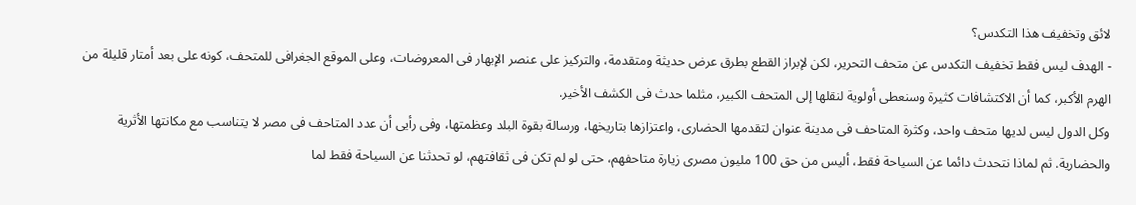لائق وتخفيف هذا التكدس؟
- الهدف ليس فقط تخفيف التكدس عن متحف التحرير، لكن لإبراز القطع بطرق عرض حديثة ومتقدمة، والتركيز على عنصر الإبهار فى المعروضات، وعلى الموقع الجغرافى للمتحف، كونه على بعد أمتار قليلة من الهرم الأكبر، كما أن الاكتشافات كثيرة وسنعطى أولوية لنقلها إلى المتحف الكبير، مثلما حدث فى الكشف الأخير.
وكل الدول ليس لديها متحف واحد، وكثرة المتاحف فى مدينة عنوان لتقدمها الحضارى، واعتزازها بتاريخها، ورسالة بقوة البلد وعظمتها، وفى رأيى أن عدد المتاحف فى مصر لا يتناسب مع مكانتها الأثرية والحضارية. ثم لماذا نتحدث دائما عن السياحة فقط، أليس من حق 100 مليون مصرى زيارة متاحفهم، حتى لو لم تكن فى ثقافتهم، لو تحدثنا عن السياحة فقط لما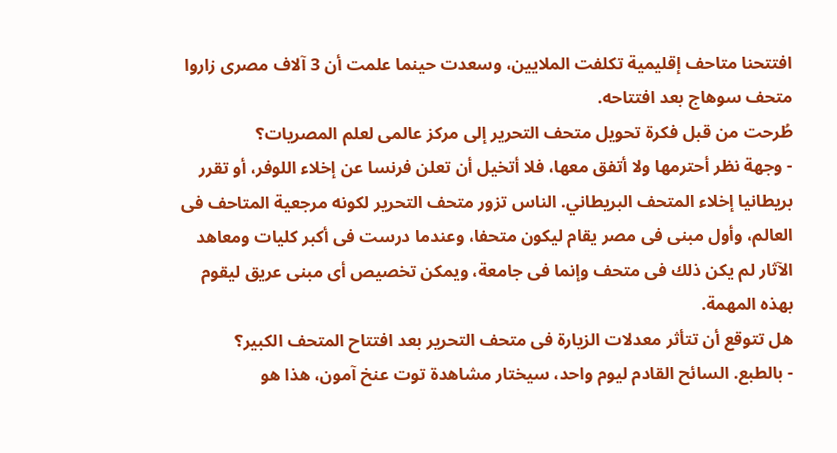افتتحنا متاحف إقليمية تكلفت الملايين، وسعدت حينما علمت أن 3 آلاف مصرى زاروا متحف سوهاج بعد افتتاحه.
طُرحت من قبل فكرة تحويل متحف التحرير إلى مركز عالمى لعلم المصريات؟
- وجهة نظر أحترمها ولا أتفق معها، فلا أتخيل أن تعلن فرنسا عن إخلاء اللوفر، أو تقرر بريطانيا إخلاء المتحف البريطاني. الناس تزور متحف التحرير لكونه مرجعية المتاحف فى العالم، وأول مبنى فى مصر يقام ليكون متحفا، وعندما درست فى أكبر كليات ومعاهد الآثار لم يكن ذلك فى متحف وإنما فى جامعة، ويمكن تخصيص أى مبنى عريق ليقوم بهذه المهمة.
هل تتوقع أن تتأثر معدلات الزيارة فى متحف التحرير بعد افتتاح المتحف الكبير؟
- بالطبع. السائح القادم ليوم واحد، سيختار مشاهدة توت عنخ آمون، هذا هو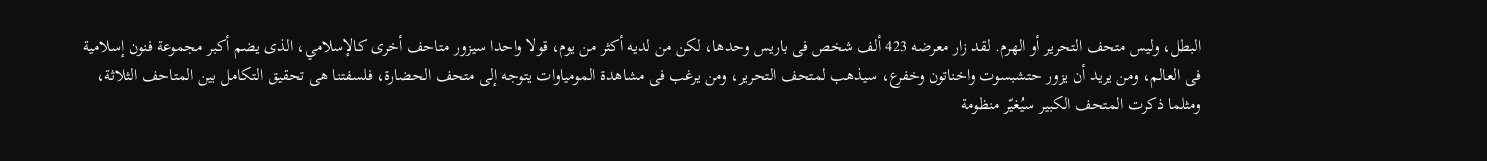البطل، وليس متحف التحرير أو الهرم. لقد زار معرضه 423 ألف شخص فى باريس وحدها، لكن من لديه أكثر من يوم، قولا واحدا سيزور متاحف أخرى كالإسلامي، الذى يضم أكبر مجموعة فنون إسلامية فى العالم، ومن يريد أن يزور حتشبسوت واخناتون وخفرع، سيذهب لمتحف التحرير، ومن يرغب فى مشاهدة المومياوات يتوجه إلى متحف الحضارة، فلسفتنا هى تحقيق التكامل بين المتاحف الثلاثة، ومثلما ذكرت المتحف الكبير سيُغيّر منظومة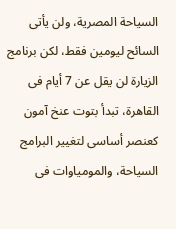السياحة المصرية، ولن يأتى السائح ليومين فقط، لكن برنامج الزيارة لن يقل عن 7 أيام فى القاهرة، تبدأ بتوت عنخ آمون كعنصر أساسى لتغيير البرامج السياحة، والمومياوات فى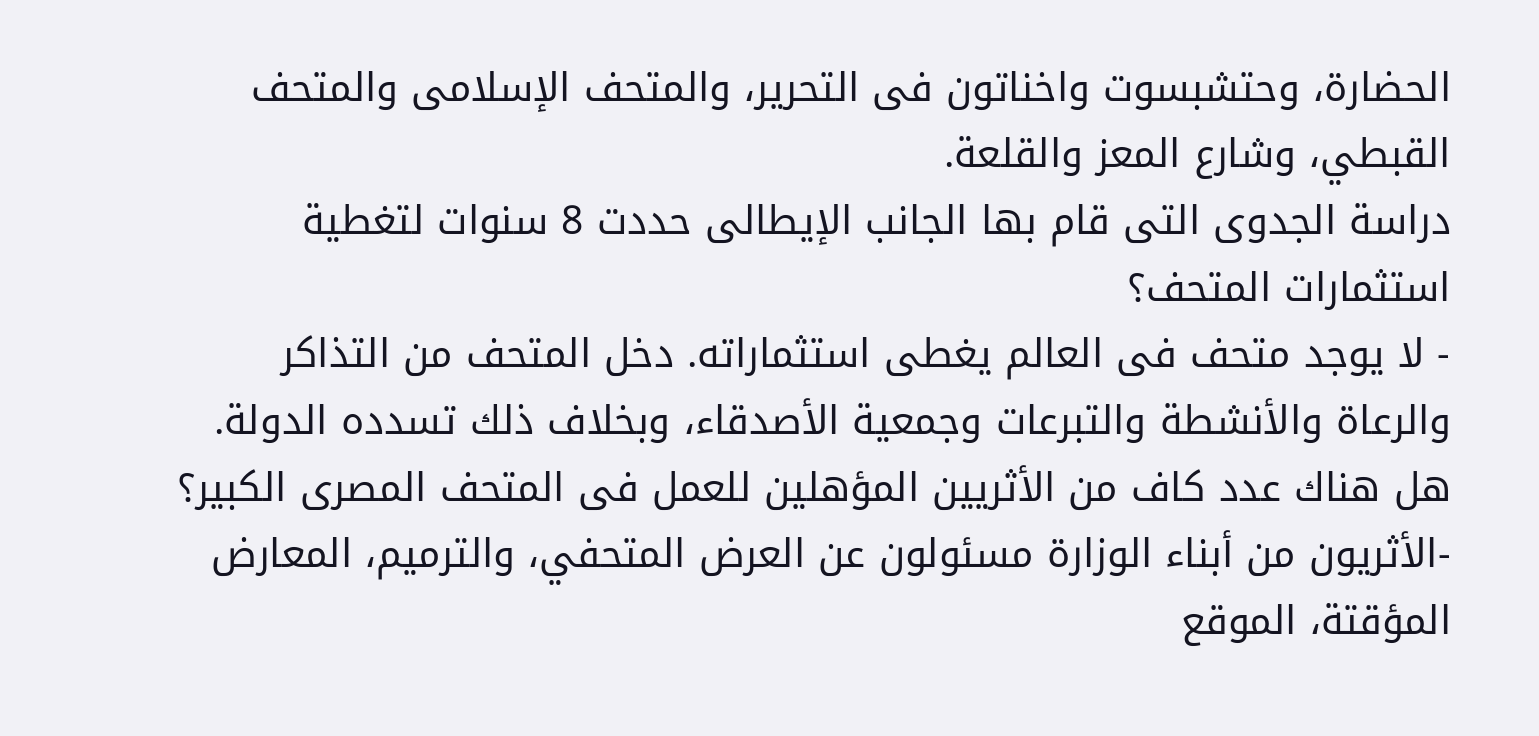الحضارة، وحتشبسوت واخناتون فى التحرير، والمتحف الإسلامى والمتحف القبطي، وشارع المعز والقلعة.
دراسة الجدوى التى قام بها الجانب الإيطالى حددت 8 سنوات لتغطية استثمارات المتحف؟
- لا يوجد متحف فى العالم يغطى استثماراته. دخل المتحف من التذاكر والرعاة والأنشطة والتبرعات وجمعية الأصدقاء، وبخلاف ذلك تسدده الدولة.
هل هناك عدد كاف من الأثريين المؤهلين للعمل فى المتحف المصرى الكبير؟
-الأثريون من أبناء الوزارة مسئولون عن العرض المتحفي، والترميم، المعارض المؤقتة، الموقع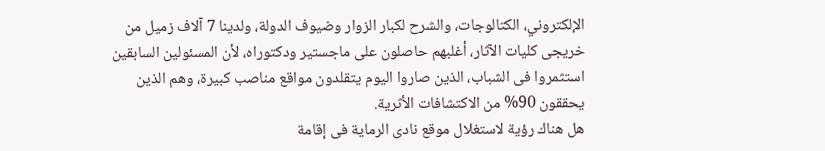الإلكتروني، الكتالوجات، والشرح لكبار الزوار وضيوف الدولة، ولدينا 7 آلاف زميل من خريجى كليات الآثار، أغلبهم حاصلون على ماجستير ودكتوراه، لأن المسئولين السابقين استثمروا فى الشباب، الذين صاروا اليوم يتقلدون مواقع مناصب كبيرة، وهم الذين يحققون 90% من الاكتشافات الأثرية.
هل هناك رؤية لاستغلال موقع نادى الرماية فى إقامة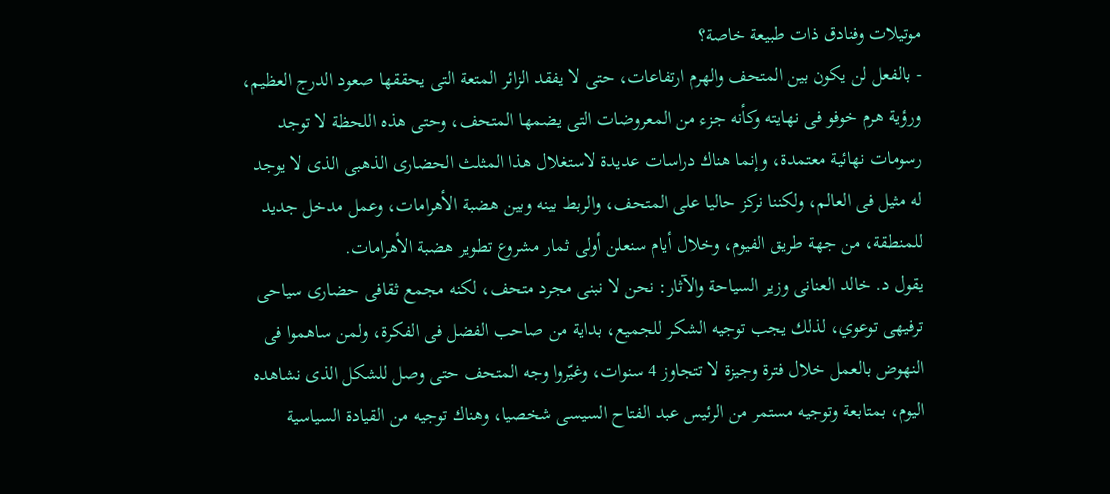موتيلات وفنادق ذات طبيعة خاصة؟
- بالفعل لن يكون بين المتحف والهرم ارتفاعات، حتى لا يفقد الزائر المتعة التى يحققها صعود الدرج العظيم، ورؤية هرم خوفو فى نهايته وكأنه جزء من المعروضات التى يضمها المتحف، وحتى هذه اللحظة لا توجد رسومات نهائية معتمدة، وإنما هناك دراسات عديدة لاستغلال هذا المثلث الحضارى الذهبى الذى لا يوجد له مثيل فى العالم، ولكننا نركز حاليا على المتحف، والربط بينه وبين هضبة الأهرامات، وعمل مدخل جديد للمنطقة، من جهة طريق الفيوم، وخلال أيام سنعلن أولى ثمار مشروع تطوير هضبة الأهرامات.
يقول د. خالد العنانى وزير السياحة والآثار: نحن لا نبنى مجرد متحف، لكنه مجمع ثقافى حضارى سياحى ترفيهى توعوي، لذلك يجب توجيه الشكر للجميع، بداية من صاحب الفضل فى الفكرة، ولمن ساهموا فى النهوض بالعمل خلال فترة وجيزة لا تتجاوز 4 سنوات، وغيّروا وجه المتحف حتى وصل للشكل الذى نشاهده اليوم، بمتابعة وتوجيه مستمر من الرئيس عبد الفتاح السيسى شخصيا، وهناك توجيه من القيادة السياسية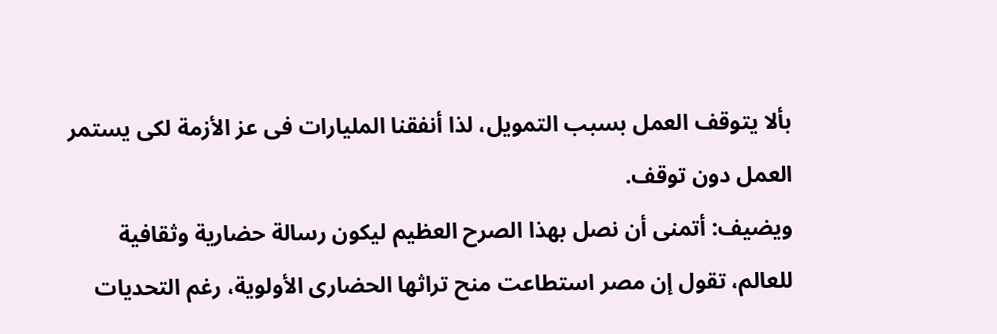بألا يتوقف العمل بسبب التمويل، لذا أنفقنا المليارات فى عز الأزمة لكى يستمر العمل دون توقف.
ويضيف: أتمنى أن نصل بهذا الصرح العظيم ليكون رسالة حضارية وثقافية للعالم، تقول إن مصر استطاعت منح تراثها الحضارى الأولوية، رغم التحديات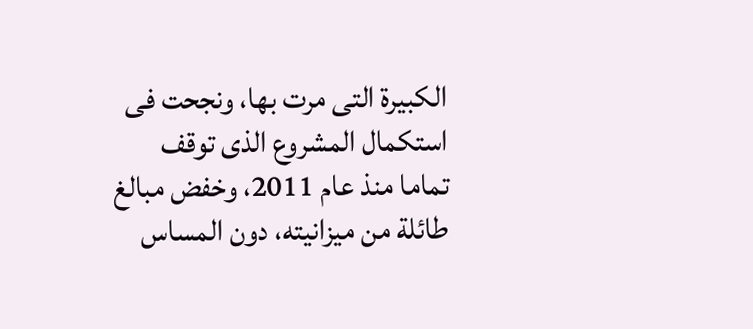الكبيرة التى مرت بها، ونجحت فى استكمال المشروع الذى توقف تماما منذ عام 2011، وخفض مبالغ طائلة من ميزانيته، دون المساس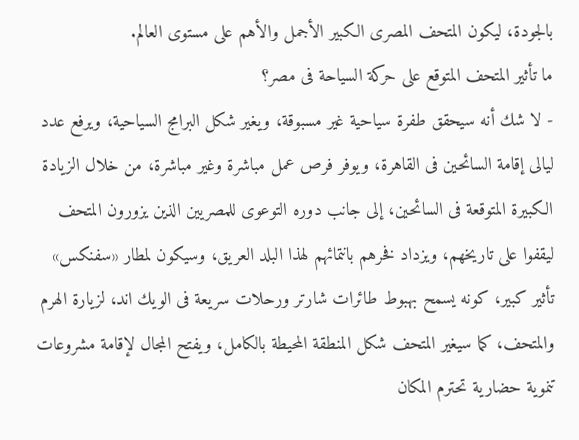بالجودة، ليكون المتحف المصرى الكبير الأجمل والأهم على مستوى العالم.
ما تأثير المتحف المتوقع على حركة السياحة فى مصر؟
- لا شك أنه سيحقق طفرة سياحية غير مسبوقة، ويغير شكل البرامج السياحية، ويرفع عدد ليالى إقامة السائحين فى القاهرة، ويوفر فرص عمل مباشرة وغير مباشرة، من خلال الزيادة الكبيرة المتوقعة فى السائحين، إلى جانب دوره التوعوى للمصريين الذين يزورون المتحف ليقفوا على تاريخهم، ويزداد فخرهم بانتمائهم لهذا البلد العريق، وسيكون لمطار «سفنكس» تأثير كبير، كونه يسمح بهبوط طائرات شارتر ورحلات سريعة فى الويك اند، لزيارة الهرم والمتحف، كما سيغير المتحف شكل المنطقة المحيطة بالكامل، ويفتح المجال لإقامة مشروعات تنموية حضارية تحترم المكان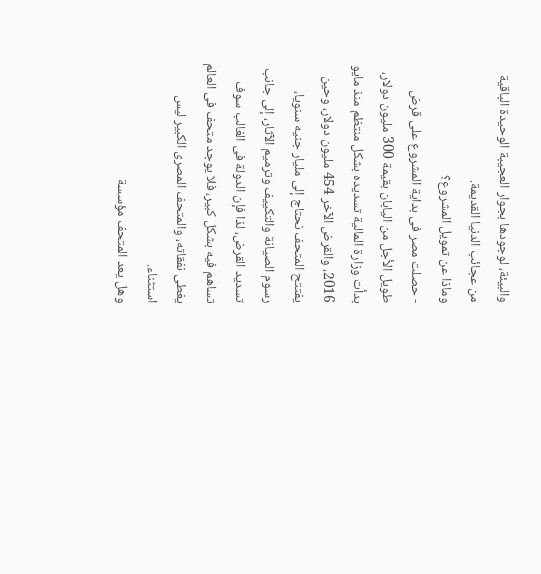والبيئة، لوجودها بجوار العجيبة الوحيدة الباقية من عجائب الدنيا القديمة.
وماذا عن تمويل المشروع؟
- حصلت مصر فى بداية المشروع على قرض طويل الأجل من اليابان بقيمة 300 مليون دولار، بدأت وزارة المالية تسديده بشكل منتظم منذ مايو 2016، والقرض الآخر 454 مليون دولار، وحين يفتتح المتحف نحتاج إلى مليار جنيه سنويا، رسوم الصيانة والتكييف وترميم الآثار، إلى جانب تسديد القرض، لذا فإن الدولة فى الغالب سوف تساهم فيه بشكل كبير، فلا يوجد متحف فى العالم يغطى نفقاته، والمتحف المصرى الكبير ليس استثناء.
وهل يعد المتحف مؤسسة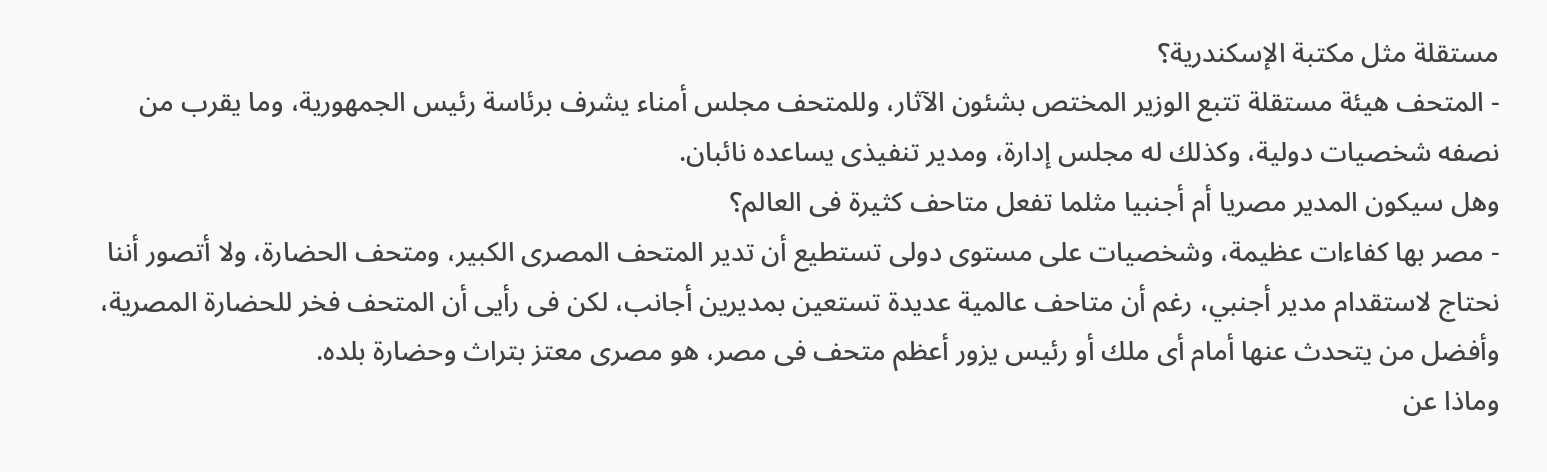مستقلة مثل مكتبة الإسكندرية؟
- المتحف هيئة مستقلة تتبع الوزير المختص بشئون الآثار، وللمتحف مجلس أمناء يشرف برئاسة رئيس الجمهورية، وما يقرب من نصفه شخصيات دولية، وكذلك له مجلس إدارة، ومدير تنفيذى يساعده نائبان.
وهل سيكون المدير مصريا أم أجنبيا مثلما تفعل متاحف كثيرة فى العالم؟
- مصر بها كفاءات عظيمة، وشخصيات على مستوى دولى تستطيع أن تدير المتحف المصرى الكبير، ومتحف الحضارة، ولا أتصور أننا نحتاج لاستقدام مدير أجنبي، رغم أن متاحف عالمية عديدة تستعين بمديرين أجانب، لكن فى رأيى أن المتحف فخر للحضارة المصرية، وأفضل من يتحدث عنها أمام أى ملك أو رئيس يزور أعظم متحف فى مصر، هو مصرى معتز بتراث وحضارة بلده.
وماذا عن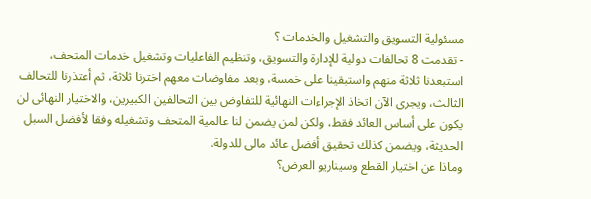مسئولية التسويق والتشغيل والخدمات ؟
- تقدمت 8 تحالفات دولية للإدارة والتسويق، وتنظيم الفاعليات وتشغيل خدمات المتحف، استبعدنا ثلاثة منهم واستبقينا على خمسة، وبعد مفاوضات معهم اخترنا ثلاثة، ثم أعتذرنا للتحالف الثالث، ويجرى الآن اتخاذ الإجراءات النهائية للتفاوض بين التحالفين الكبيرين، والاختيار النهائى لن يكون على أساس العائد فقط، ولكن لمن يضمن لنا عالمية المتحف وتشغيله وفقا لأفضل السبل الحديثة، ويضمن كذلك تحقيق أفضل عائد مالى للدولة.
وماذا عن اختيار القطع وسيناريو العرض؟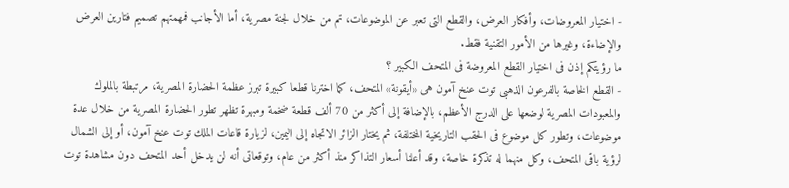- اختيار المعروضات، وأفكار العرض، والقطع التى تعبر عن الموضوعات، تم من خلال لجنة مصرية، أما الأجانب فمهمتهم تصميم فتارين العرض والإضاءة، وغيرها من الأمور التقنية فقط.
ما رؤيتكم إذن فى اختيار القطع المعروضة فى المتحف الكبير ؟
- القطع الخاصة بالفرعون الذهبى توت عنخ آمون هى «أيقونة» المتحف، كما اخترنا قطعا كبيرة تبرز عظمة الحضارة المصرية، مرتبطة بالملوك والمعبودات المصرية لوضعها على الدرج الأعظم، بالإضافة إلى أكثر من 70 ألف قطعة ضخمة ومبهرة تظهر تطور الحضارة المصرية من خلال عدة موضوعات، وتطور كل موضوع فى الحقب التاريخية المختلفة، ثم يختار الزائر الاتجاه إلى اليمين، لزيارة قاعات الملك توت عنخ آمون، أو إلى الشمال لرؤية باقى المتحف، وكل منهما له تذكرة خاصة، وقد أعلنا أسعار التذاكر منذ أكثر من عام، وتوقعاتى أنه لن يدخل أحد المتحف دون مشاهدة توت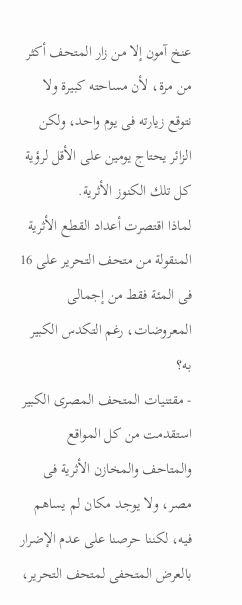عنخ آمون إلا من زار المتحف أكثر من مرة، لأن مساحته كبيرة ولا نتوقع زيارته فى يوم واحد، ولكن الزائر يحتاج يومين على الأقل لرؤية كل تلك الكنوز الأثرية.
لماذا اقتصرت أعداد القطع الأثرية المنقولة من متحف التحرير على 16 فى المئة فقط من إجمالى المعروضات، رغم التكدس الكبير به؟
- مقتنيات المتحف المصرى الكبير استقدمت من كل المواقع والمتاحف والمخازن الأثرية فى مصر، ولا يوجد مكان لم يساهم فيه، لكننا حرصنا على عدم الإضرار بالعرض المتحفى لمتحف التحرير،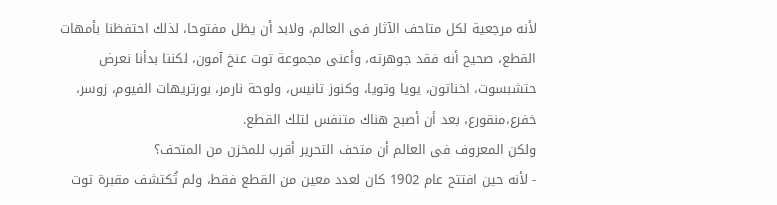لأنه مرجعية لكل متاحف الآثار فى العالم، ولابد أن يظل مفتوحا، لذلك احتفظنا بأمهات القطع، صحيح أنه فقد جوهرته، وأعنى مجموعة توت عنخ آمون، لكننا بدأنا نعرض حتشبسوت، اخناتون، يويا وتويا، وكنوز تانيس، ولوحة نارمر، بورتريهات الفيوم، زوسر، خفرع،منقورع، بعد أن أصبح هناك متنفس لتلك القطع.
ولكن المعروف فى العالم أن متحف التحرير أقرب للمخزن من المتحف؟
- لأنه حين افتتح عام 1902 كان لعدد معين من القطع فقط، ولم تُكتشف مقبرة توت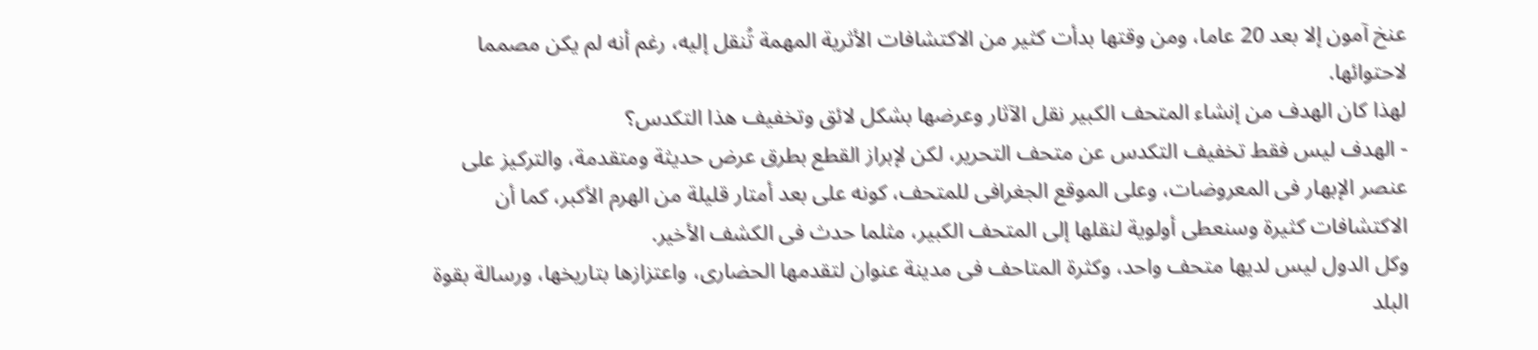عنخ آمون إلا بعد 20 عاما، ومن وقتها بدأت كثير من الاكتشافات الأثرية المهمة تُنقل إليه، رغم أنه لم يكن مصمما لاحتوائها.
لهذا كان الهدف من إنشاء المتحف الكبير نقل الآثار وعرضها بشكل لائق وتخفيف هذا التكدس؟
- الهدف ليس فقط تخفيف التكدس عن متحف التحرير، لكن لإبراز القطع بطرق عرض حديثة ومتقدمة، والتركيز على عنصر الإبهار فى المعروضات، وعلى الموقع الجغرافى للمتحف، كونه على بعد أمتار قليلة من الهرم الأكبر، كما أن الاكتشافات كثيرة وسنعطى أولوية لنقلها إلى المتحف الكبير، مثلما حدث فى الكشف الأخير.
وكل الدول ليس لديها متحف واحد، وكثرة المتاحف فى مدينة عنوان لتقدمها الحضارى، واعتزازها بتاريخها، ورسالة بقوة البلد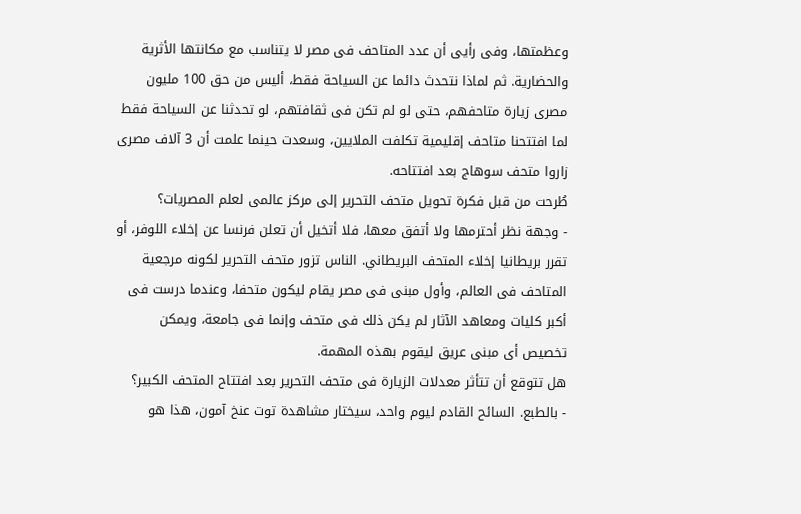وعظمتها، وفى رأيى أن عدد المتاحف فى مصر لا يتناسب مع مكانتها الأثرية والحضارية. ثم لماذا نتحدث دائما عن السياحة فقط، أليس من حق 100 مليون مصرى زيارة متاحفهم، حتى لو لم تكن فى ثقافتهم، لو تحدثنا عن السياحة فقط لما افتتحنا متاحف إقليمية تكلفت الملايين، وسعدت حينما علمت أن 3 آلاف مصرى زاروا متحف سوهاج بعد افتتاحه.
طُرحت من قبل فكرة تحويل متحف التحرير إلى مركز عالمى لعلم المصريات؟
- وجهة نظر أحترمها ولا أتفق معها، فلا أتخيل أن تعلن فرنسا عن إخلاء اللوفر، أو تقرر بريطانيا إخلاء المتحف البريطاني. الناس تزور متحف التحرير لكونه مرجعية المتاحف فى العالم، وأول مبنى فى مصر يقام ليكون متحفا، وعندما درست فى أكبر كليات ومعاهد الآثار لم يكن ذلك فى متحف وإنما فى جامعة، ويمكن تخصيص أى مبنى عريق ليقوم بهذه المهمة.
هل تتوقع أن تتأثر معدلات الزيارة فى متحف التحرير بعد افتتاح المتحف الكبير؟
- بالطبع. السائح القادم ليوم واحد، سيختار مشاهدة توت عنخ آمون، هذا هو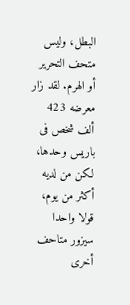البطل، وليس متحف التحرير أو الهرم. لقد زار معرضه 423 ألف شخص فى باريس وحدها، لكن من لديه أكثر من يوم، قولا واحدا سيزور متاحف أخرى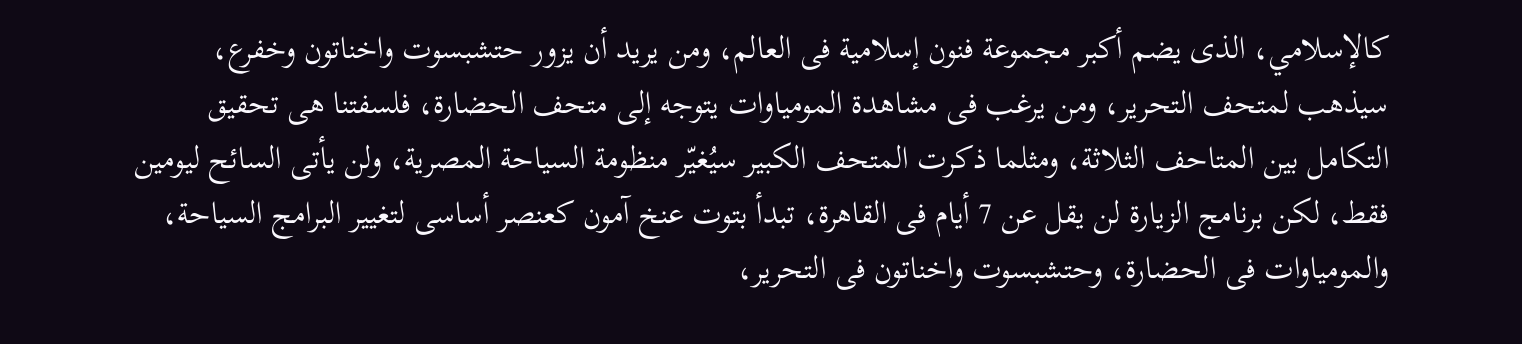كالإسلامي، الذى يضم أكبر مجموعة فنون إسلامية فى العالم، ومن يريد أن يزور حتشبسوت واخناتون وخفرع، سيذهب لمتحف التحرير، ومن يرغب فى مشاهدة المومياوات يتوجه إلى متحف الحضارة، فلسفتنا هى تحقيق التكامل بين المتاحف الثلاثة، ومثلما ذكرت المتحف الكبير سيُغيّر منظومة السياحة المصرية، ولن يأتى السائح ليومين فقط، لكن برنامج الزيارة لن يقل عن 7 أيام فى القاهرة، تبدأ بتوت عنخ آمون كعنصر أساسى لتغيير البرامج السياحة، والمومياوات فى الحضارة، وحتشبسوت واخناتون فى التحرير،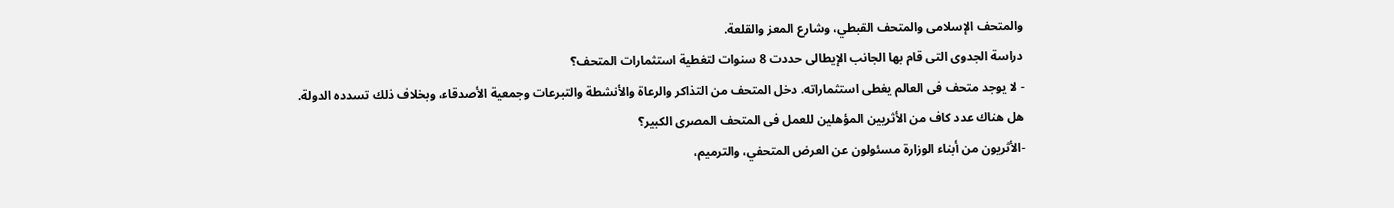والمتحف الإسلامى والمتحف القبطي، وشارع المعز والقلعة.
دراسة الجدوى التى قام بها الجانب الإيطالى حددت 8 سنوات لتغطية استثمارات المتحف؟
- لا يوجد متحف فى العالم يغطى استثماراته. دخل المتحف من التذاكر والرعاة والأنشطة والتبرعات وجمعية الأصدقاء، وبخلاف ذلك تسدده الدولة.
هل هناك عدد كاف من الأثريين المؤهلين للعمل فى المتحف المصرى الكبير؟
-الأثريون من أبناء الوزارة مسئولون عن العرض المتحفي، والترميم،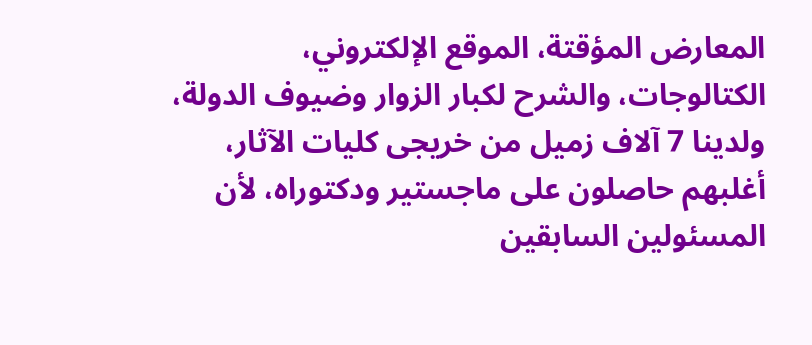المعارض المؤقتة، الموقع الإلكتروني، الكتالوجات، والشرح لكبار الزوار وضيوف الدولة، ولدينا 7 آلاف زميل من خريجى كليات الآثار، أغلبهم حاصلون على ماجستير ودكتوراه، لأن المسئولين السابقين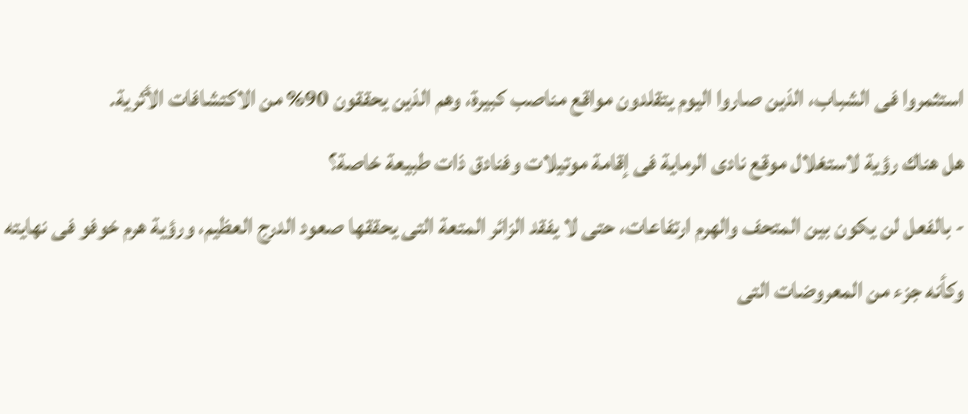استثمروا فى الشباب، الذين صاروا اليوم يتقلدون مواقع مناصب كبيرة، وهم الذين يحققون 90% من الاكتشافات الأثرية.
هل هناك رؤية لاستغلال موقع نادى الرماية فى إقامة موتيلات وفنادق ذات طبيعة خاصة؟
- بالفعل لن يكون بين المتحف والهرم ارتفاعات، حتى لا يفقد الزائر المتعة التى يحققها صعود الدرج العظيم، ورؤية هرم خوفو فى نهايته وكأنه جزء من المعروضات التى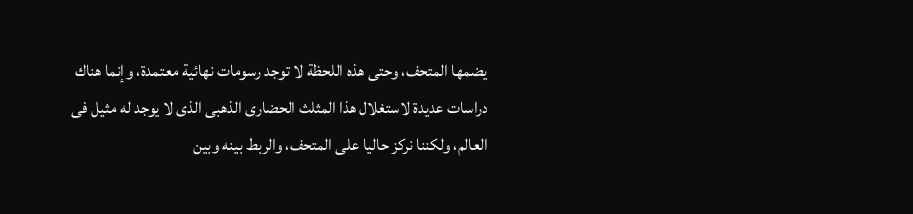يضمها المتحف، وحتى هذه اللحظة لا توجد رسومات نهائية معتمدة، وإنما هناك دراسات عديدة لاستغلال هذا المثلث الحضارى الذهبى الذى لا يوجد له مثيل فى العالم، ولكننا نركز حاليا على المتحف، والربط بينه وبين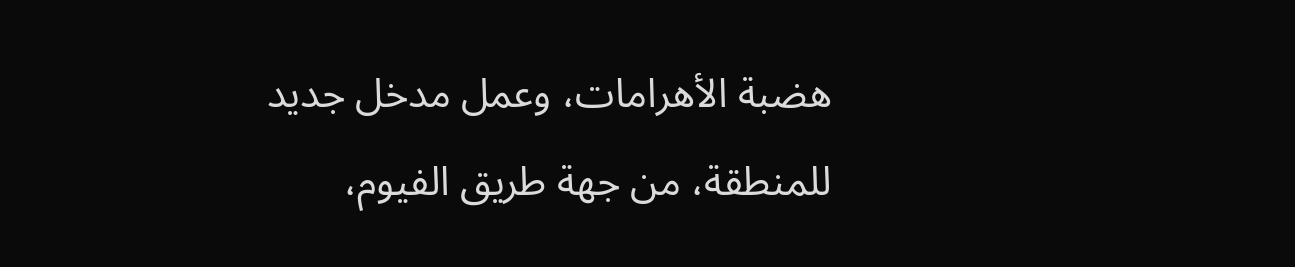هضبة الأهرامات، وعمل مدخل جديد للمنطقة، من جهة طريق الفيوم،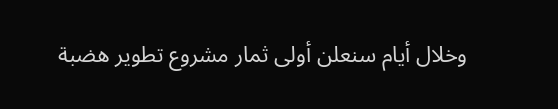وخلال أيام سنعلن أولى ثمار مشروع تطوير هضبة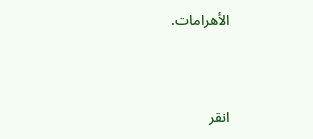الأهرامات.


انقر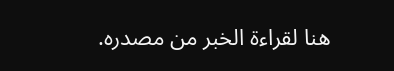هنا لقراءة الخبر من مصدره.